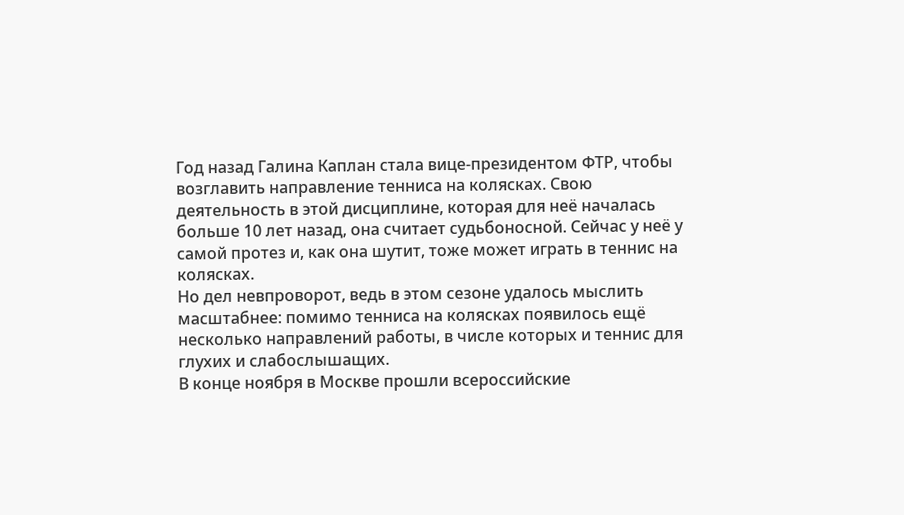Год назад Галина Каплан стала вице-президентом ФТР, чтобы возглавить направление тенниса на колясках. Свою деятельность в этой дисциплине, которая для неё началась больше 10 лет назад, она считает судьбоносной. Сейчас у неё у самой протез и, как она шутит, тоже может играть в теннис на колясках.
Но дел невпроворот, ведь в этом сезоне удалось мыслить масштабнее: помимо тенниса на колясках появилось ещё несколько направлений работы, в числе которых и теннис для глухих и слабослышащих.
В конце ноября в Москве прошли всероссийские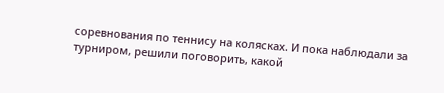соревнования по теннису на колясках. И пока наблюдали за турниром, решили поговорить, какой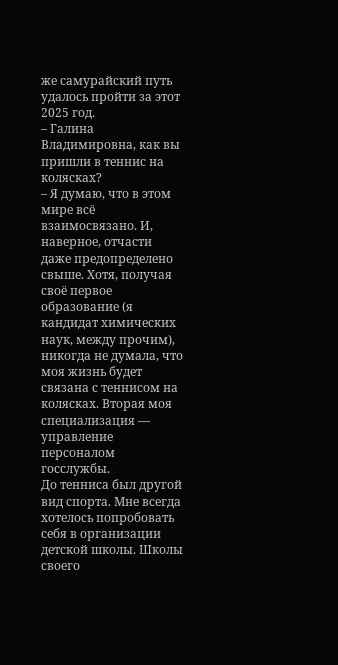же самурайский путь удалось пройти за этот 2025 год.
– Галина Владимировна, как вы пришли в теннис на колясках?
– Я думаю, что в этом мире всё взаимосвязано. И, наверное, отчасти даже предопределено свыше. Хотя, получая своё первое образование (я кандидат химических наук, между прочим), никогда не думала, что моя жизнь будет связана с теннисом на колясках. Вторая моя специализация — управление персоналом госслужбы.
До тенниса был другой вид спорта. Мне всегда хотелось попробовать себя в организации детской школы. Школы своего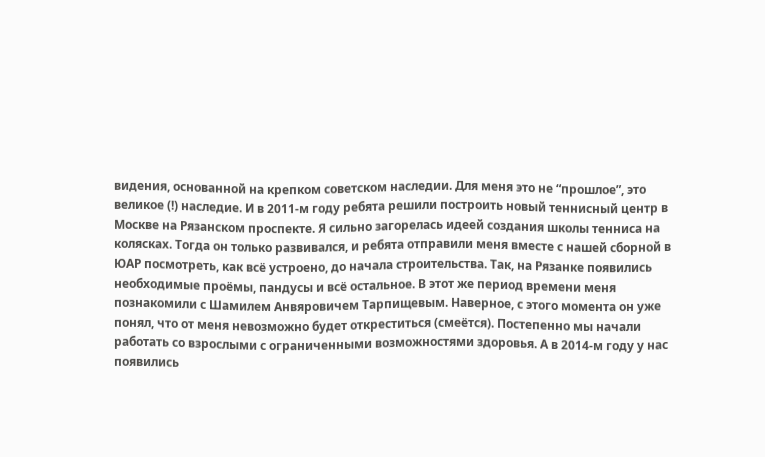видения, основанной на крепком советском наследии. Для меня это не “прошлое”, это великое (!) наследие. И в 2011-м году ребята решили построить новый теннисный центр в Москве на Рязанском проспекте. Я сильно загорелась идеей создания школы тенниса на колясках. Тогда он только развивался, и ребята отправили меня вместе с нашей сборной в ЮАР посмотреть, как всё устроено, до начала строительства. Так, на Рязанке появились необходимые проёмы, пандусы и всё остальное. В этот же период времени меня познакомили с Шамилем Анвяровичем Тарпищевым. Наверное, с этого момента он уже понял, что от меня невозможно будет откреститься (смеётся). Постепенно мы начали работать со взрослыми с ограниченными возможностями здоровья. А в 2014-м году у нас появились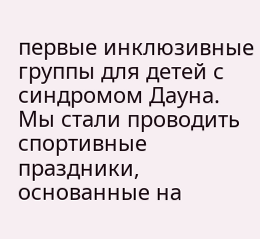первые инклюзивные группы для детей с синдромом Дауна. Мы стали проводить спортивные праздники, основанные на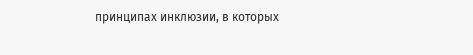принципах инклюзии, в которых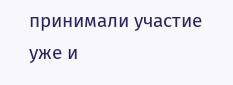принимали участие уже и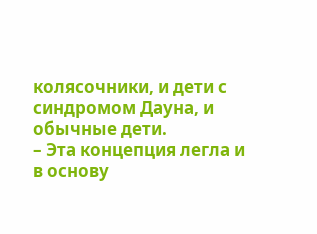колясочники, и дети с синдромом Дауна, и обычные дети.
– Эта концепция легла и в основу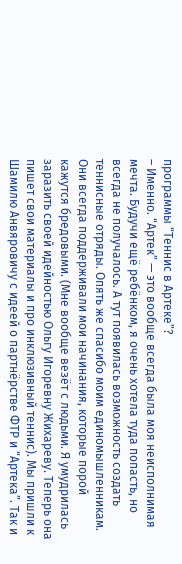программы “Теннис в Артеке”?
– Именно. “Артек” — это вообще всегда была моя неисполнимая мечта. Будучи ещё ребёнком, я очень хотела туда попасть, но всегда не получалось. А тут появилась возможность создать теннисные отряды. Опять же спасибо моим единомышленникам. Они всегда поддерживали мои начинания, которые порой кажутся бредовыми. (Мне вообще везёт с людьми. Я умудрилась заразить своей идейностью Ольгу Игоревну Жихареву. Теперь она пишет свои материалы и про инклюзивный теннис). Мы пришли к Шамилю Анвяровичу с идеей о партнёрстве ФТР и “Артека”. Так и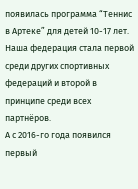появилась программа “Теннис в Артеке” для детей 10-17 лет. Наша федерация стала первой среди других спортивных федераций и второй в принципе среди всех партнёров.
А с 2016-го года появился первый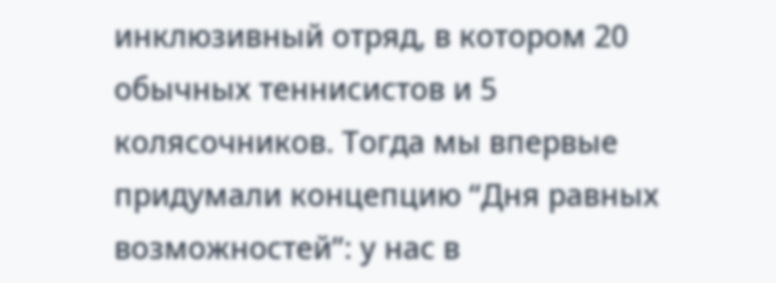инклюзивный отряд, в котором 20 обычных теннисистов и 5 колясочников. Тогда мы впервые придумали концепцию “Дня равных возможностей”: у нас в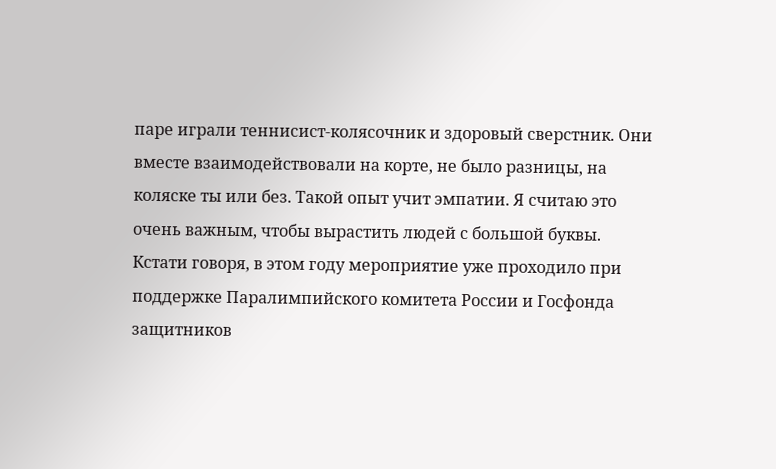паре играли теннисист-колясочник и здоровый сверстник. Они вместе взаимодействовали на корте, не было разницы, на коляске ты или без. Такой опыт учит эмпатии. Я считаю это очень важным, чтобы вырастить людей с большой буквы. Кстати говоря, в этом году мероприятие уже проходило при поддержке Паралимпийского комитета России и Госфонда защитников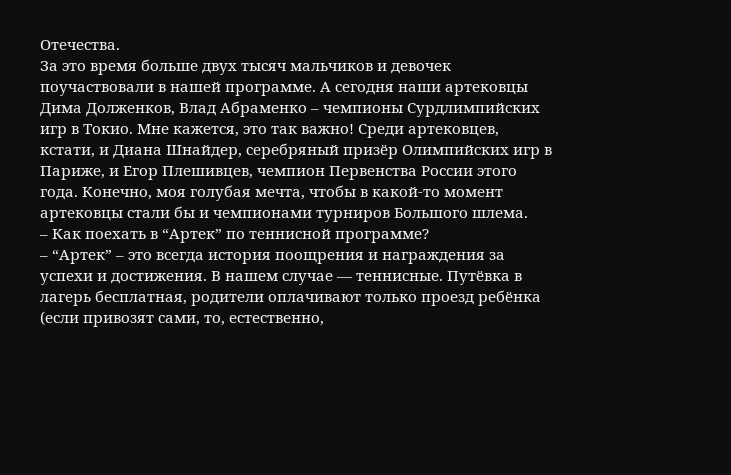Отечества.
За это время больше двух тысяч мальчиков и девочек поучаствовали в нашей программе. А сегодня наши артековцы Дима Долженков, Влад Абраменко – чемпионы Сурдлимпийских игр в Токио. Мне кажется, это так важно! Среди артековцев, кстати, и Диана Шнайдер, серебряный призёр Олимпийских игр в Париже, и Егор Плешивцев, чемпион Первенства России этого года. Конечно, моя голубая мечта, чтобы в какой-то момент артековцы стали бы и чемпионами турниров Большого шлема.
– Как поехать в “Артек” по теннисной программе?
– “Артек” – это всегда история поощрения и награждения за успехи и достижения. В нашем случае — теннисные. Путёвка в лагерь бесплатная, родители оплачивают только проезд ребёнка (если привозят сами, то, естественно,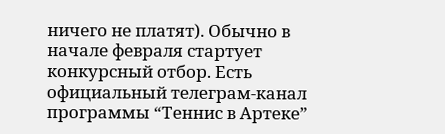ничего не платят). Обычно в начале февраля стартует конкурсный отбор. Есть официальный телеграм-канал программы “Теннис в Артеке”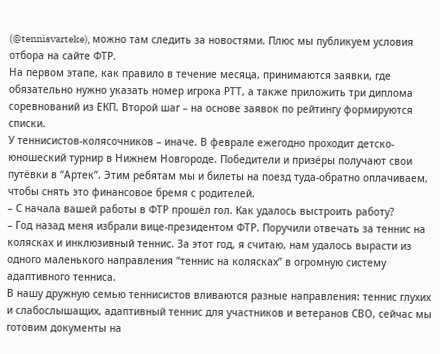(@tennisvarteke), можно там следить за новостями. Плюс мы публикуем условия отбора на сайте ФТР.
На первом этапе, как правило в течение месяца, принимаются заявки, где обязательно нужно указать номер игрока РТТ, а также приложить три диплома соревнований из ЕКП. Второй шаг – на основе заявок по рейтингу формируются списки.
У теннисистов-колясочников – иначе. В феврале ежегодно проходит детско-юношеский турнир в Нижнем Новгороде. Победители и призёры получают свои путёвки в “Артек”. Этим ребятам мы и билеты на поезд туда-обратно оплачиваем, чтобы снять это финансовое бремя с родителей.
– С начала вашей работы в ФТР прошёл гол. Как удалось выстроить работу?
– Год назад меня избрали вице-президентом ФТР. Поручили отвечать за теннис на колясках и инклюзивный теннис. За этот год, я считаю, нам удалось вырасти из одного маленького направления “теннис на колясках” в огромную систему адаптивного тенниса.
В нашу дружную семью теннисистов вливаются разные направления: теннис глухих и слабослышащих, адаптивный теннис для участников и ветеранов СВО, сейчас мы готовим документы на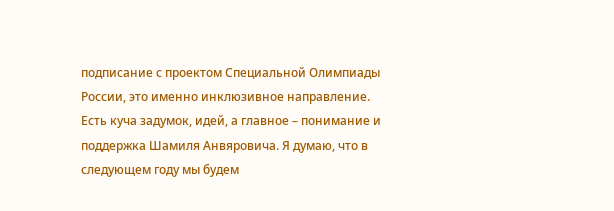подписание с проектом Специальной Олимпиады России, это именно инклюзивное направление.
Есть куча задумок, идей, а главное – понимание и поддержка Шамиля Анвяровича. Я думаю, что в следующем году мы будем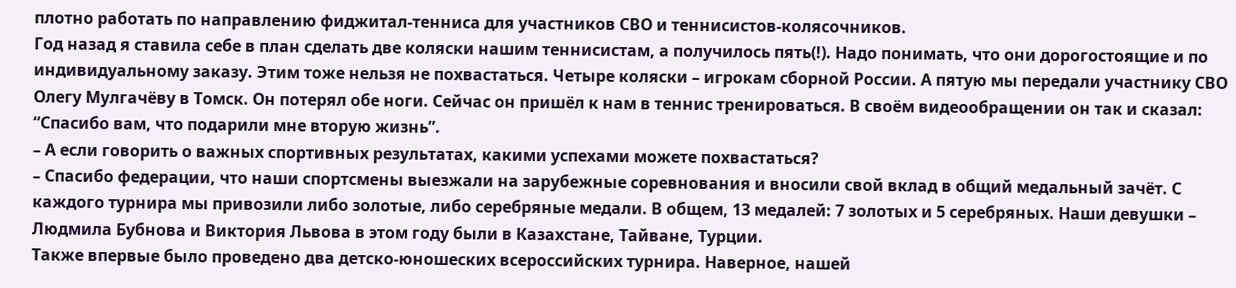плотно работать по направлению фиджитал-тенниса для участников СВО и теннисистов-колясочников.
Год назад я ставила себе в план сделать две коляски нашим теннисистам, а получилось пять(!). Надо понимать, что они дорогостоящие и по индивидуальному заказу. Этим тоже нельзя не похвастаться. Четыре коляски – игрокам сборной России. А пятую мы передали участнику СВО Олегу Мулгачёву в Томск. Он потерял обе ноги. Сейчас он пришёл к нам в теннис тренироваться. В своём видеообращении он так и сказал: “Спасибо вам, что подарили мне вторую жизнь”.
– А если говорить о важных спортивных результатах, какими успехами можете похвастаться?
– Спасибо федерации, что наши спортсмены выезжали на зарубежные соревнования и вносили свой вклад в общий медальный зачёт. С каждого турнира мы привозили либо золотые, либо серебряные медали. В общем, 13 медалей: 7 золотых и 5 серебряных. Наши девушки – Людмила Бубнова и Виктория Львова в этом году были в Казахстане, Тайване, Турции.
Также впервые было проведено два детско-юношеских всероссийских турнира. Наверное, нашей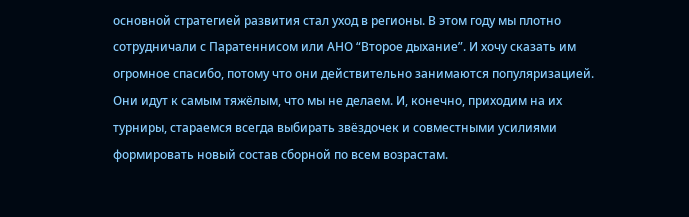основной стратегией развития стал уход в регионы. В этом году мы плотно сотрудничали с Паратеннисом или АНО “Второе дыхание”. И хочу сказать им огромное спасибо, потому что они действительно занимаются популяризацией. Они идут к самым тяжёлым, что мы не делаем. И, конечно, приходим на их турниры, стараемся всегда выбирать звёздочек и совместными усилиями формировать новый состав сборной по всем возрастам.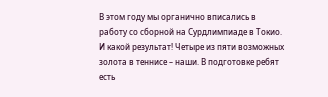В этом году мы органично вписались в работу со сборной на Сурдлимпиаде в Токио. И какой результат! Четыре из пяти возможных золота в теннисе – наши. В подготовке ребят есть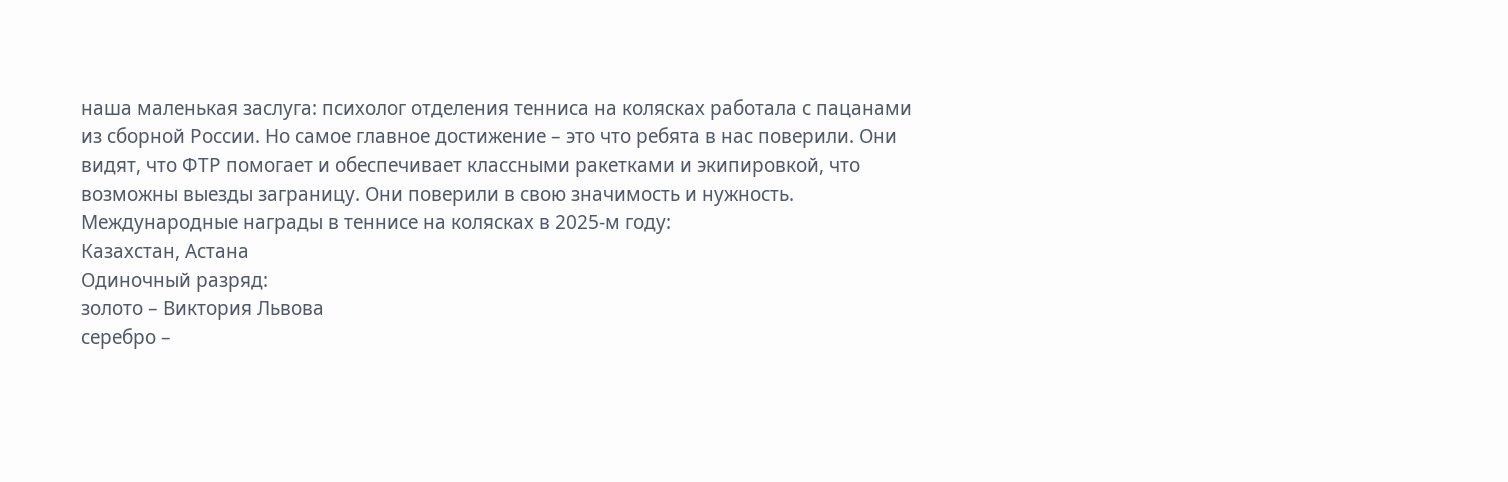наша маленькая заслуга: психолог отделения тенниса на колясках работала с пацанами из сборной России. Но самое главное достижение – это что ребята в нас поверили. Они видят, что ФТР помогает и обеспечивает классными ракетками и экипировкой, что возможны выезды заграницу. Они поверили в свою значимость и нужность.
Международные награды в теннисе на колясках в 2025-м году:
Казахстан, Астана
Одиночный разряд:
золото – Виктория Львова
серебро –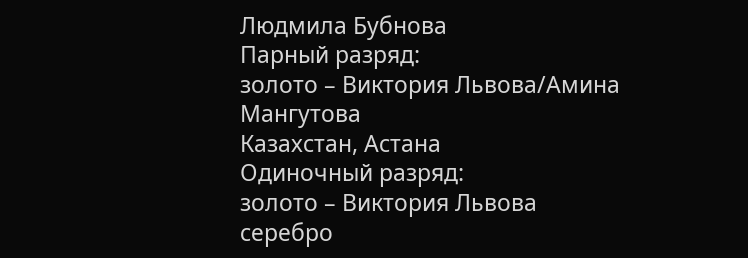Людмила Бубнова
Парный разряд:
золото – Виктория Львова/Амина Мангутова
Казахстан, Астана
Одиночный разряд:
золото – Виктория Львова
серебро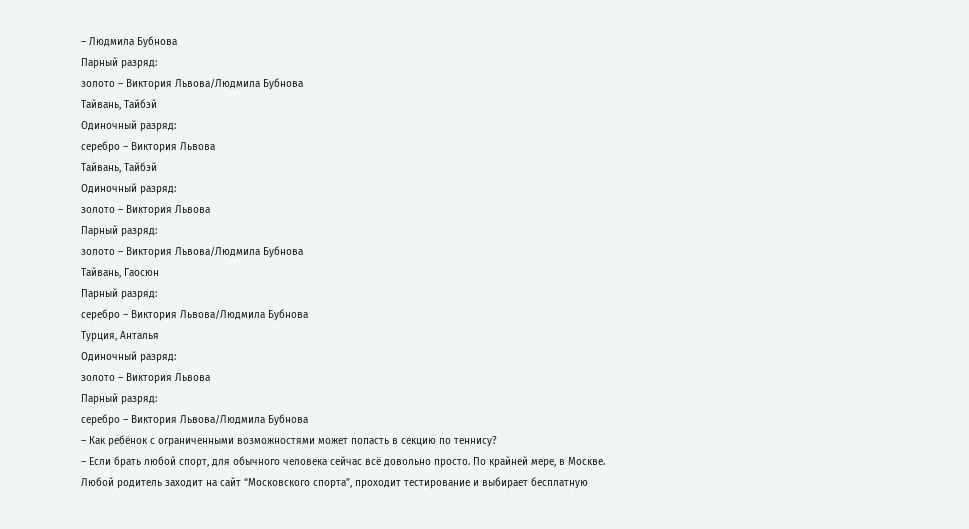– Людмила Бубнова
Парный разряд:
золото – Виктория Львова/Людмила Бубнова
Тайвань, Тайбэй
Одиночный разряд:
серебро – Виктория Львова
Тайвань, Тайбэй
Одиночный разряд:
золото – Виктория Львова
Парный разряд:
золото – Виктория Львова/Людмила Бубнова
Тайвань, Гаосюн
Парный разряд:
серебро – Виктория Львова/Людмила Бубнова
Турция, Анталья
Одиночный разряд:
золото – Виктория Львова
Парный разряд:
серебро – Виктория Львова/Людмила Бубнова
– Как ребёнок с ограниченными возможностями может попасть в секцию по теннису?
– Если брать любой спорт, для обычного человека сейчас всё довольно просто. По крайней мере, в Москве. Любой родитель заходит на сайт “Московского спорта”, проходит тестирование и выбирает бесплатную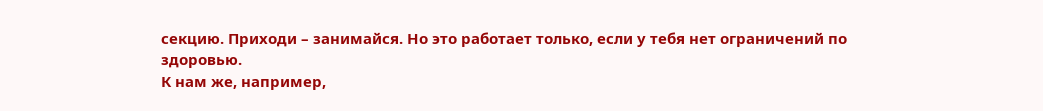секцию. Приходи – занимайся. Но это работает только, если у тебя нет ограничений по здоровью.
К нам же, например,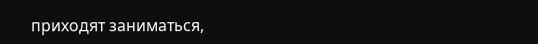приходят заниматься,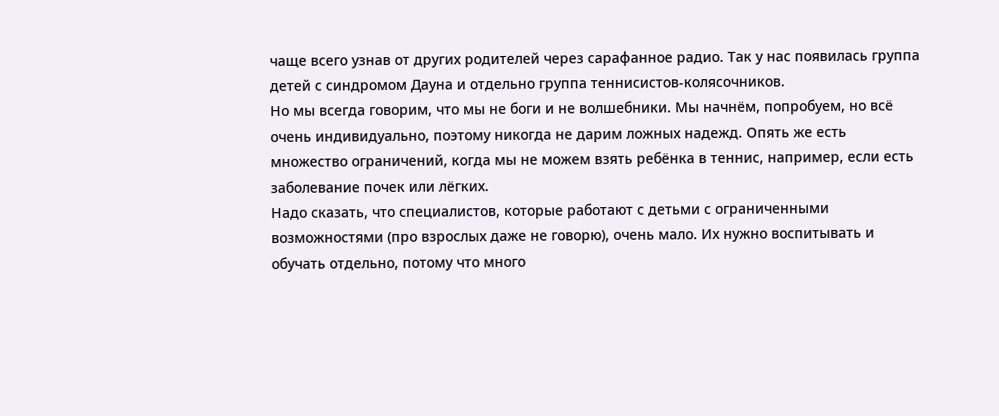чаще всего узнав от других родителей через сарафанное радио. Так у нас появилась группа детей с синдромом Дауна и отдельно группа теннисистов-колясочников.
Но мы всегда говорим, что мы не боги и не волшебники. Мы начнём, попробуем, но всё очень индивидуально, поэтому никогда не дарим ложных надежд. Опять же есть множество ограничений, когда мы не можем взять ребёнка в теннис, например, если есть заболевание почек или лёгких.
Надо сказать, что специалистов, которые работают с детьми с ограниченными возможностями (про взрослых даже не говорю), очень мало. Их нужно воспитывать и обучать отдельно, потому что много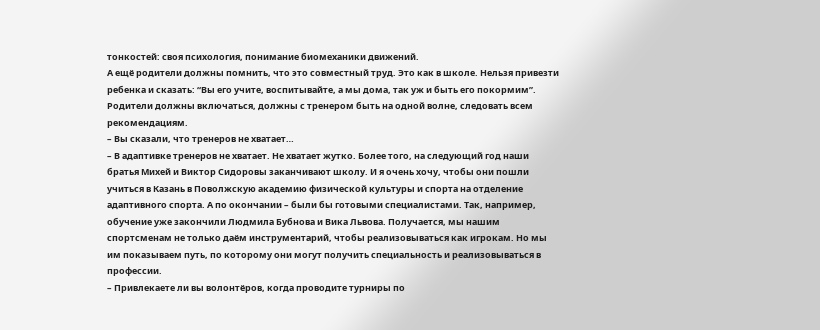тонкостей: своя психология, понимание биомеханики движений.
А ещё родители должны помнить, что это совместный труд. Это как в школе. Нельзя привезти ребенка и сказать: “Вы его учите, воспитывайте, а мы дома, так уж и быть его покормим”. Родители должны включаться, должны с тренером быть на одной волне, следовать всем рекомендациям.
– Вы сказали, что тренеров не хватает…
– В адаптивке тренеров не хватает. Не хватает жутко. Более того, на следующий год наши братья Михей и Виктор Сидоровы заканчивают школу. И я очень хочу, чтобы они пошли учиться в Казань в Поволжскую академию физической культуры и спорта на отделение адаптивного спорта. А по окончании – были бы готовыми специалистами. Так, например, обучение уже закончили Людмила Бубнова и Вика Львова. Получается, мы нашим спортсменам не только даём инструментарий, чтобы реализовываться как игрокам. Но мы им показываем путь, по которому они могут получить специальность и реализовываться в профессии.
– Привлекаете ли вы волонтёров, когда проводите турниры по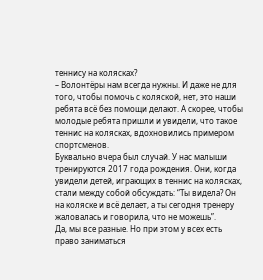теннису на колясках?
– Волонтёры нам всегда нужны. И даже не для того, чтобы помочь с коляской, нет, это наши ребята всё без помощи делают. А скорее, чтобы молодые ребята пришли и увидели, что такое теннис на колясках, вдохновились примером спортсменов.
Буквально вчера был случай. У нас малыши тренируются 2017 года рождения. Они, когда увидели детей, играющих в теннис на колясках, стали между собой обсуждать: “Ты видела? Он на коляске и всё делает, а ты сегодня тренеру жаловалась и говорила, что не можешь”.
Да, мы все разные. Но при этом у всех есть право заниматься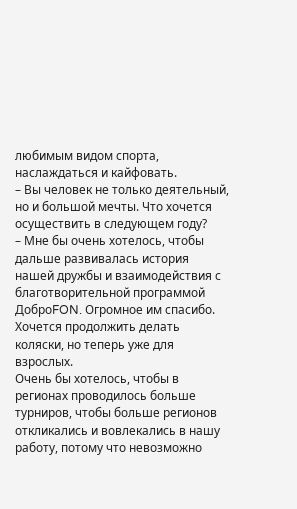любимым видом спорта, наслаждаться и кайфовать.
– Вы человек не только деятельный, но и большой мечты. Что хочется осуществить в следующем году?
– Мне бы очень хотелось, чтобы дальше развивалась история нашей дружбы и взаимодействия с благотворительной программой ДоброFON. Огромное им спасибо. Хочется продолжить делать коляски, но теперь уже для взрослых.
Очень бы хотелось, чтобы в регионах проводилось больше турниров, чтобы больше регионов откликались и вовлекались в нашу работу, потому что невозможно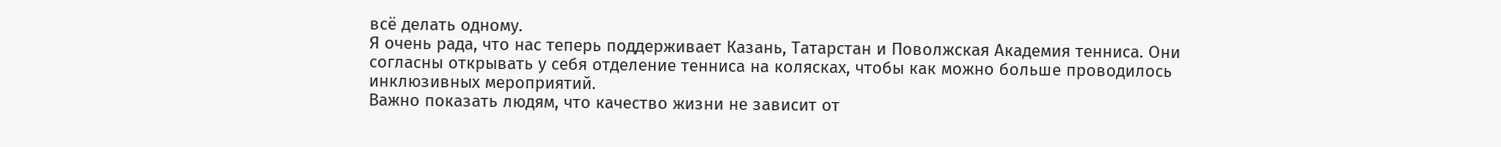всё делать одному.
Я очень рада, что нас теперь поддерживает Казань, Татарстан и Поволжская Академия тенниса. Они согласны открывать у себя отделение тенниса на колясках, чтобы как можно больше проводилось инклюзивных мероприятий.
Важно показать людям, что качество жизни не зависит от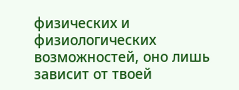физических и физиологических возможностей, оно лишь зависит от твоей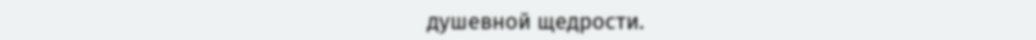душевной щедрости.